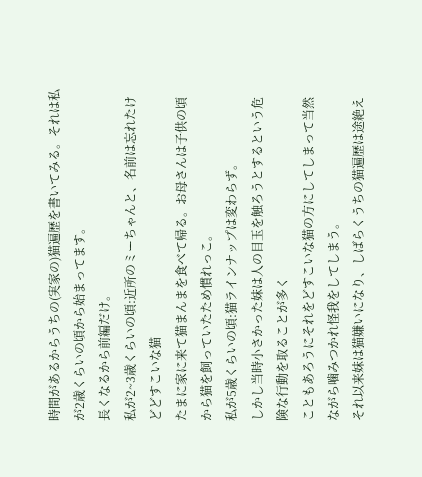時間があるからうちの(実家の)猫遍歴を書いてみる。それは私が2歳くらいの頃から始まってます。
長くなるから前編だけ。
私が2~3歳くらいの頃:近所のミーちゃんと、名前は忘れたけどどすこいな猫
たまに家に来て猫まんまを食べて帰る。お母さんは子供の頃から猫を飼っていたため慣れっこ。
私が5歳くらいの頃:猫ラインナップは変わらず。
しかし当時小さかった妹は人の目玉を触ろうとするという危険な行動を取ることが多く
こともあろうにそれをどすこいな猫の方にしてしまって当然ながら噛みつかれ怪我をしてしまう。
それ以来妹は猫嫌いになり、しばらくうちの猫遍歴は途絶え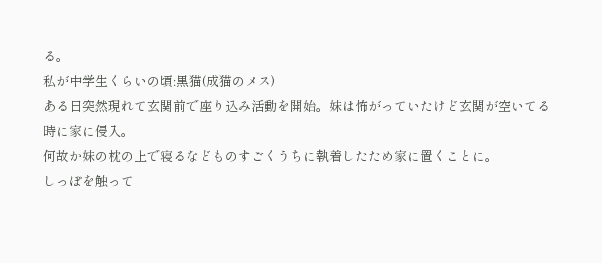る。
私が中学生くらいの頃:黒猫(成猫のメス)
ある日突然現れて玄関前で座り込み活動を開始。妹は怖がっていたけど玄関が空いてる時に家に侵入。
何故か妹の枕の上で寝るなどものすごくうちに執着したため家に置くことに。
しっぽを触って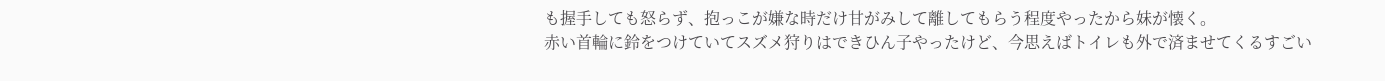も握手しても怒らず、抱っこが嫌な時だけ甘がみして離してもらう程度やったから妹が懐く。
赤い首輪に鈴をつけていてスズメ狩りはできひん子やったけど、今思えばトイレも外で済ませてくるすごい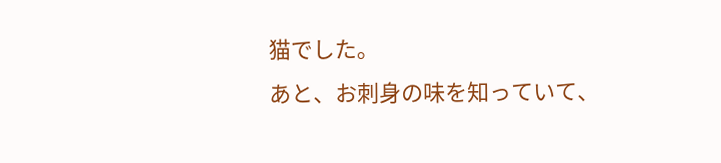猫でした。
あと、お刺身の味を知っていて、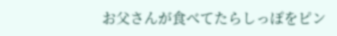お父さんが食べてたらしっぽをピン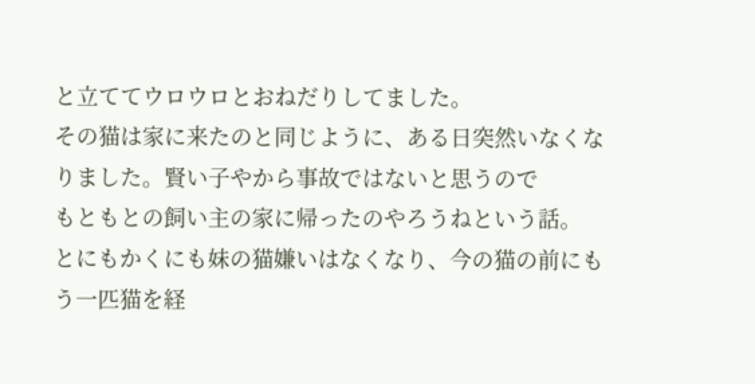と立ててウロウロとおねだりしてました。
その猫は家に来たのと同じように、ある日突然いなくなりました。賢い子やから事故ではないと思うので
もともとの飼い主の家に帰ったのやろうねという話。
とにもかくにも妹の猫嫌いはなくなり、今の猫の前にもう一匹猫を経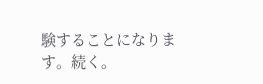験することになります。続く。